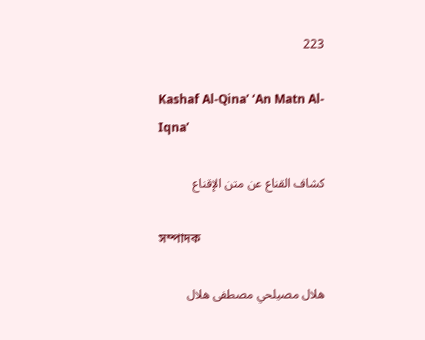223

Kashaf Al-Qina’ ‘An Matn Al-Iqna’

كشاف القناع عن متن الإقناع

সম্পাদক

هلال مصيلحي مصطفى هلال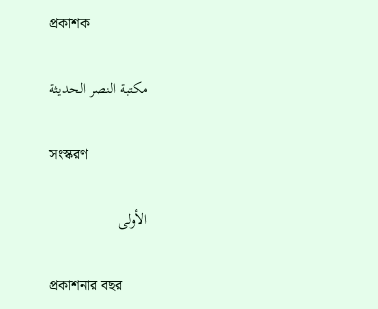প্রকাশক

مكتبة النصر الحديثة

সংস্করণ

الأولى

প্রকাশনার বছর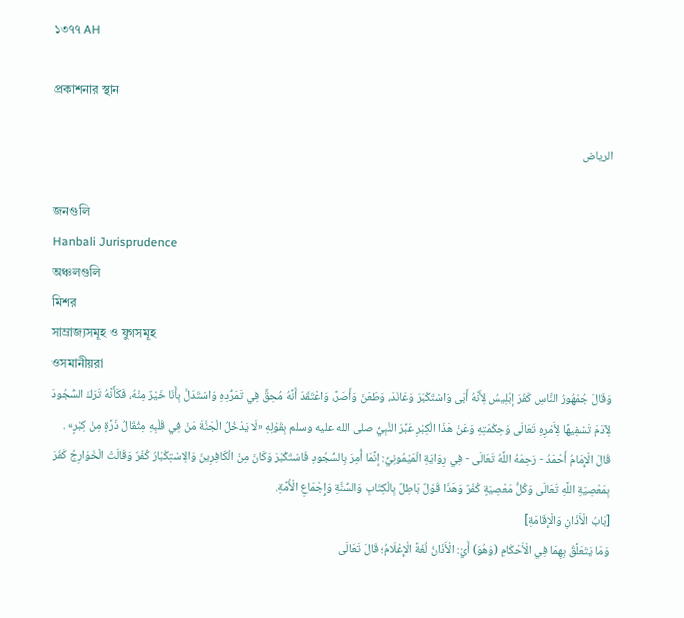১৩৭৭ AH

প্রকাশনার স্থান

الرياض

জনগুলি
Hanbali Jurisprudence
অঞ্চলগুলি
মিশর
সাম্রাজ্যসমূহ ও যুগসমূহ
ওসমানীয়রা
وَقَالَ جُمْهُورُ النَّاسِ كَفَرَ إبْلِيسُ لِأَنَّهُ أَبَى وَاسْتَكْبَرَ وَعَانَدَ، وَطَعَنَ وَأَصَرَّ، وَاعْتَقَدَ أَنَّهُ مُحِقٌّ فِي تَمَرُّدِهِ وَاسْتَدَلَّ بِأَنَا خَيْرٌ مِنْهُ، فَكَأَنَّهُ تَرَكَ السُّجُودَ لِآدَمَ تَسْفِيهًا لِأَمْرِهِ تَعَالَى وَحِكْمَتِهِ وَعَنْ هَذَا الْكِبْرِ عَبَّرَ النَّبِيُّ صلى الله عليه وسلم بِقَوْلِهِ «لَا يَدْخُلُ الْجَنَّةَ مَنْ فِي قَلْبِهِ مِثْقَالُ ذَرَّةٍ مِنْ كِبْرٍ» .
قَالَ الْإِمَامُ أَحْمَدُ - رَحِمَهُ اللَّهُ تَعَالَى - فِي رِوَايَةِ الْمَيْمُونِيِّ: إنَّمَا أُمِرَ بِالسُّجُودِ فَاسْتَكْبَرَ وَكَانَ مِنْ الْكَافِرِينَ وَالِاسْتِكْبَارُ كُفْرٌ وَقَالَتْ الْخَوَارِجُ كَفَرَ بِمَعْصِيَةِ اللَّهِ تَعَالَى وَكُلُّ مَعْصِيَةٍ كُفْرٌ وَهَذَا قَوْلٌ بَاطِلٌ بِالْكِتَابِ وَالسُّنَّةِ وَإِجْمَاعِ الْأُمَّةِ.
[بَابُ الْأَذَانِ وَالْإِقَامَةِ]
وَمَا يَتَعَلَّقُ بِهِمَا فِي الْأَحْكَامِ (وَهُوَ) أَيْ: الْأَذَانُ لُغَةً الْإِعْلَامُ؛ قَالَ تَعَالَى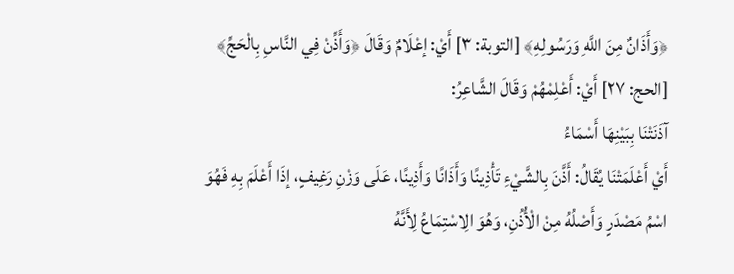﴿وَأَذَانٌ مِنَ اللَّهِ وَرَسُولِهِ﴾ [التوبة: ٣] أَيْ: إعْلَامٌ وَقَالَ ﴿وَأَذِّنْ فِي النَّاسِ بِالْحَجِّ﴾ [الحج: ٢٧] أَيْ: أَعْلِمْهُمْ وَقَالَ الشَّاعِرُ:
آذَنَتْنَا بِبَيْنِهَا أَسْمَاءُ
أَيْ أَعْلَمَتْنَا يُقَالُ: أَذَّنَ بِالشَّيْءِ تَأْذِينًا وَأَذَانًا وَأَذِينًا، عَلَى وَزْنِ رَغِيفٍ، إذَا أَعْلَمَ بِهِ فَهُوَ اسْمُ مَصْدَرٍ وَأَصْلُهُ مِنْ الْأُذُنِ، وَهُوَ الِاسْتِمَاعُ لِأَنَّهُ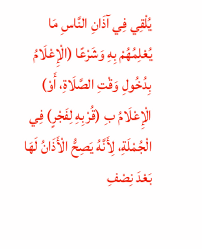يُلْقِي فِي آذَانِ النَّاسِ مَا يُعْلِمُهُمْ بِهِ وَشَرْعًا (الْإِعْلَامُ بِدُخُولِ وَقْتِ الصَّلَاةِ، أَوْ) الْإِعْلَامُ بِ (قُرْبِهِ لِفَجْرٍ) فِي الْجُمْلَةِ، لِأَنَّهُ يَصِحُّ الْأَذَانُ لَهَا بَعْدَ نِصْفِ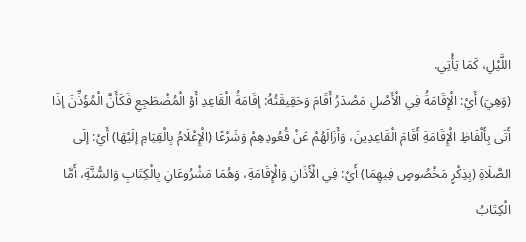اللَّيْلِ، كَمَا يَأْتِي.
(وَهِيَ) أَيْ: الْإِقَامَةُ فِي الْأَصْلِ مَصْدَرُ أَقَامَ وَحَقِيقَتُهُ: إقَامَةُ الْقَاعِدِ أَوْ الْمُضْطَجِعِ فَكَأَنَّ الْمُؤَذِّنَ إذَا أَتَى بِأَلْفَاظِ الْإِقَامَةِ أَقَامَ الْقَاعِدِينَ، وَأَزَالَهُمْ عَنْ قُعُودِهِمْ وَشَرْعًا (الْإِعْلَامُ بِالْقِيَامِ إلَيْهَا) أَيْ: إلَى الصَّلَاةِ (بِذِكْرٍ مَخْصُوصٍ فِيهِمَا) أَيْ: فِي الْأَذَانِ وَالْإِقَامَةِ، وَهُمَا مَشْرُوعَانِ بِالْكِتَابِ وَالسُّنَّةِ، أَمَّا الْكِتَابُ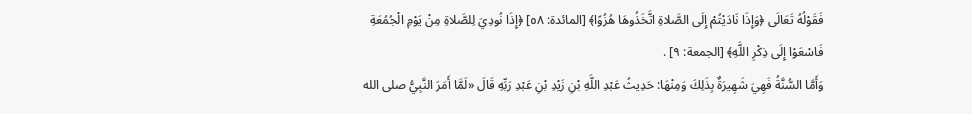فَقَوْلُهُ تَعَالَى ﴿وَإِذَا نَادَيْتُمْ إِلَى الصَّلاةِ اتَّخَذُوهَا هُزُوًا﴾ [المائدة: ٥٨] ﴿إِذَا نُودِيَ لِلصَّلاةِ مِنْ يَوْمِ الْجُمُعَةِ فَاسْعَوْا إِلَى ذِكْرِ اللَّهِ﴾ [الجمعة: ٩] .
وَأَمَّا السُّنَّةُ فَهِيَ شَهِيرَةٌ بِذَلِكَ وَمِنْهَا: حَدِيثُ عَبْدِ اللَّهِ بْنِ زَيْدِ بْنِ عَبْدِ رَبِّهِ قَالَ «لَمَّا أَمَرَ النَّبِيُّ صلى الله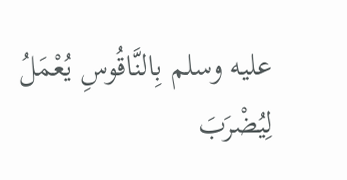عليه وسلم بِالنَّاقُوسِ يُعْمَلُ لِيُضْرَبَ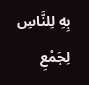بِهِ لِلنَّاسِ لِجَمْعِ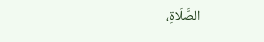الصَّلَاةِ،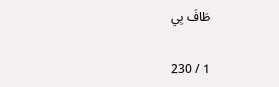طَافَ بِي

1 / 230